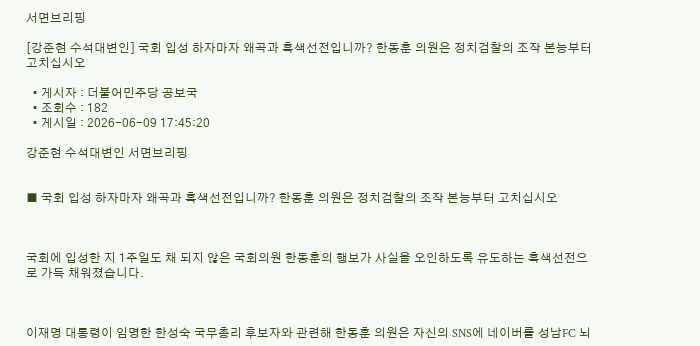서면브리핑

[강준현 수석대변인] 국회 입성 하자마자 왜곡과 흑색선전입니까? 한동훈 의원은 정치검찰의 조작 본능부터 고치십시오

  • 게시자 : 더불어민주당 공보국
  • 조회수 : 182
  • 게시일 : 2026-06-09 17:45:20

강준현 수석대변인 서면브리핑


■ 국회 입성 하자마자 왜곡과 흑색선전입니까? 한동훈 의원은 정치검찰의 조작 본능부터 고치십시오



국회에 입성한 지 1주일도 채 되지 않은 국회의원 한동훈의 행보가 사실을 오인하도록 유도하는 흑색선전으로 가득 채워졌습니다.



이재명 대통령이 임명한 한성숙 국무총리 후보자와 관련해 한동훈 의원은 자신의 SNS에 네이버를 성남FC 뇌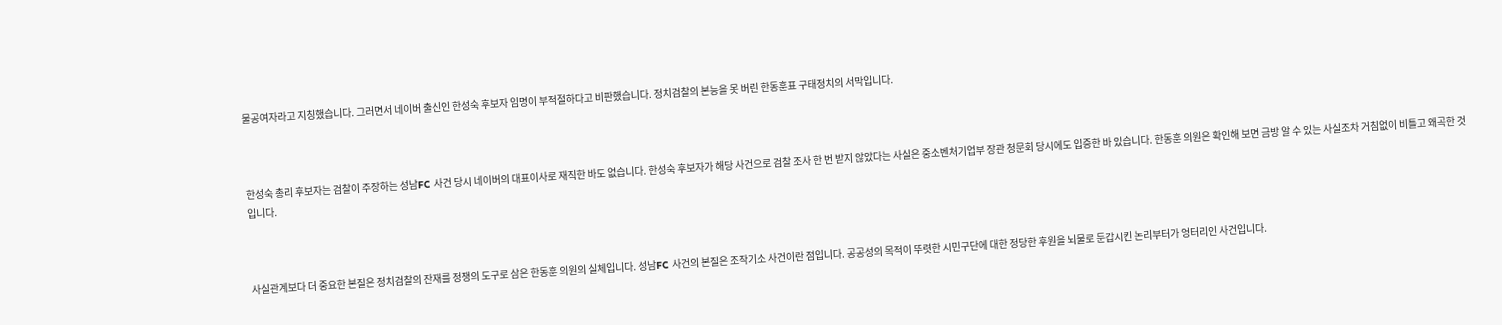물공여자라고 지칭했습니다. 그러면서 네이버 출신인 한성숙 후보자 임명이 부적절하다고 비판했습니다. 정치검찰의 본능을 못 버린 한동훈표 구태정치의 서막입니다.



한성숙 총리 후보자는 검찰이 주장하는 성남FC 사건 당시 네이버의 대표이사로 재직한 바도 없습니다. 한성숙 후보자가 해당 사건으로 검찰 조사 한 번 받지 않았다는 사실은 중소벤처기업부 장관 청문회 당시에도 입증한 바 있습니다. 한동훈 의원은 확인해 보면 금방 알 수 있는 사실조차 거침없이 비틀고 왜곡한 것입니다.



사실관계보다 더 중요한 본질은 정치검찰의 잔재를 정쟁의 도구로 삼은 한동훈 의원의 실체입니다. 성남FC 사건의 본질은 조작기소 사건이란 점입니다. 공공성의 목적이 뚜렷한 시민구단에 대한 정당한 후원을 뇌물로 둔갑시킨 논리부터가 엉터리인 사건입니다.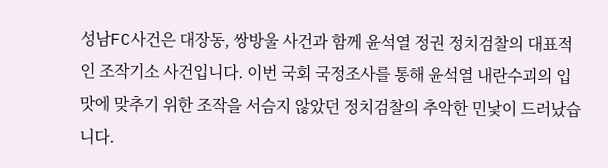성남FC사건은 대장동, 쌍방울 사건과 함께 윤석열 정권 정치검찰의 대표적인 조작기소 사건입니다. 이번 국회 국정조사를 통해 윤석열 내란수괴의 입맛에 맞추기 위한 조작을 서슴지 않았던 정치검찰의 추악한 민낯이 드러났습니다.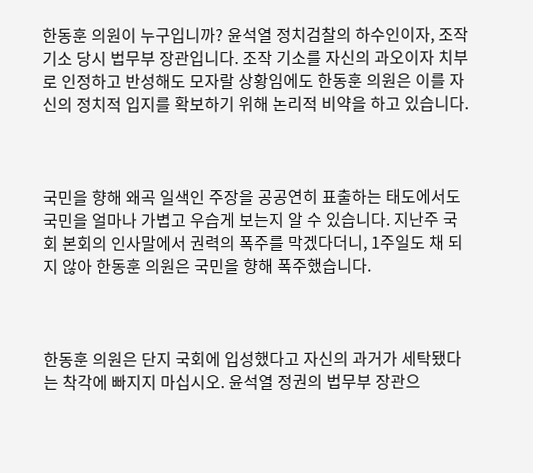한동훈 의원이 누구입니까? 윤석열 정치검찰의 하수인이자, 조작 기소 당시 법무부 장관입니다. 조작 기소를 자신의 과오이자 치부로 인정하고 반성해도 모자랄 상황임에도 한동훈 의원은 이를 자신의 정치적 입지를 확보하기 위해 논리적 비약을 하고 있습니다.



국민을 향해 왜곡 일색인 주장을 공공연히 표출하는 태도에서도 국민을 얼마나 가볍고 우습게 보는지 알 수 있습니다. 지난주 국회 본회의 인사말에서 권력의 폭주를 막겠다더니, 1주일도 채 되지 않아 한동훈 의원은 국민을 향해 폭주했습니다.



한동훈 의원은 단지 국회에 입성했다고 자신의 과거가 세탁됐다는 착각에 빠지지 마십시오. 윤석열 정권의 법무부 장관으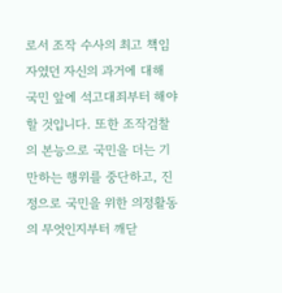로서 조작 수사의 최고 책임자였던 자신의 과거에 대해 국민 앞에 석고대죄부터 해야 할 것입니다. 또한 조작검찰의 본능으로 국민을 더는 기만하는 행위를 중단하고, 진정으로 국민을 위한 의정활동의 무엇인지부터 깨닫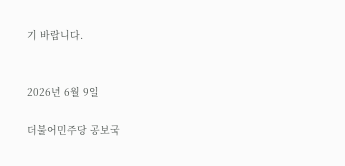기 바랍니다.


2026년 6월 9일

더불어민주당 공보국